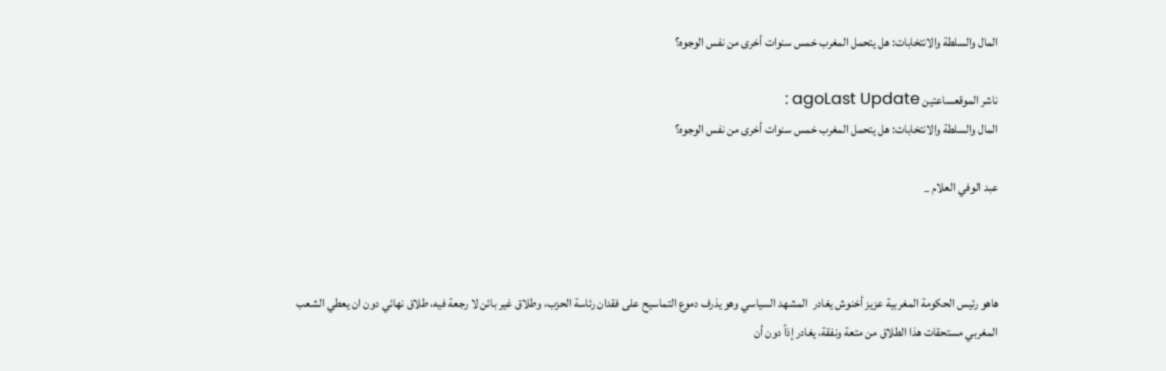المال والسلطة والانتخابات: هل يتحمل المغرب خمس سنوات أخرى من نفس الوجوه؟

ناشر الموقعساعتين agoLast Update :
المال والسلطة والانتخابات: هل يتحمل المغرب خمس سنوات أخرى من نفس الوجوه؟

عبد الوفي العلام _



هاهو رئيس الحكومة المغربية عزيز أخنوش يغادر  المشهد السياسي وهو يذرف دموع التماسيح على فقدان رئاسة الحزب، وطلاق غير بائن لا رجعة فيه، طلاق نهائي دون ان يعطي الشعب المغربي مستحقات هذا الطلاق من متعة ونفقة، يغادر إذاً دون أن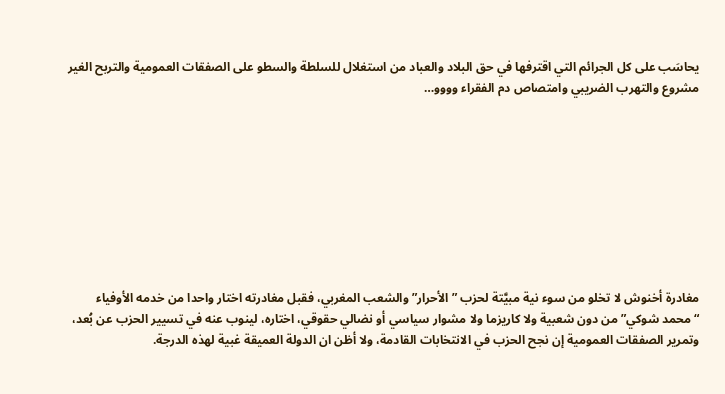يحاسَب على كل الجرائم التي اقترفها في حق البلاد والعباد من استغلال للسلطة والسطو على الصفقات العمومية والتربح الغير مشروع والتهرب الضريبي وامتصاص دم الفقراء وووو…









مغادرة أخنوش لا تخلو من سوء نية مبيَّتة لحزب ” الأحرار” والشعب المغربي، فقبل مغادرته اختار واحدا من خدمه الأوفياء “محمد شوكي” من دون شعبية ولا كاريزما ولا مشوار سياسي أو نضالي حقوقي، اختاره، لينوب عنه في تسيير الحزب عن بُعد، وتمرير الصفقات العمومية إن نجح الحزب في الانتخابات القادمة، ولا أظن ان الدولة العميقة غبية لهذه الدرجة.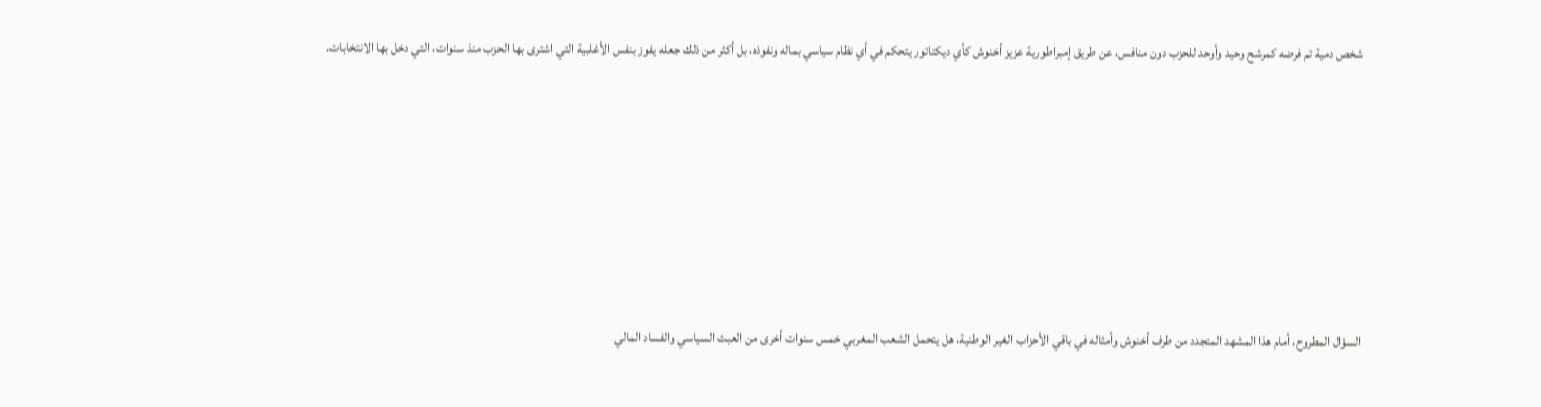شخص دمية تم فرضه كمرشح وحيد وأوحد للحزب دون منافس، عن طريق إمبراطورية عزيز أخنوش كأي ديكتاتور يتحكم في أي نظام سياسي بماله ونفوذه، بل أكثر من ذلك جعله يفوز بنفس الأغلبية التي اشترى بها الحزب منذ سنوات، التي دخل بها الانتخابات.









السؤال المطروح، أمام هذا المشهد المتجدد من طرف أخنوش وأمثاله في باقي الأحزاب الغير الوطنية، هل يتحمل الشعب المغربي خمس سنوات أخرى من العبث السياسي والفساد المالي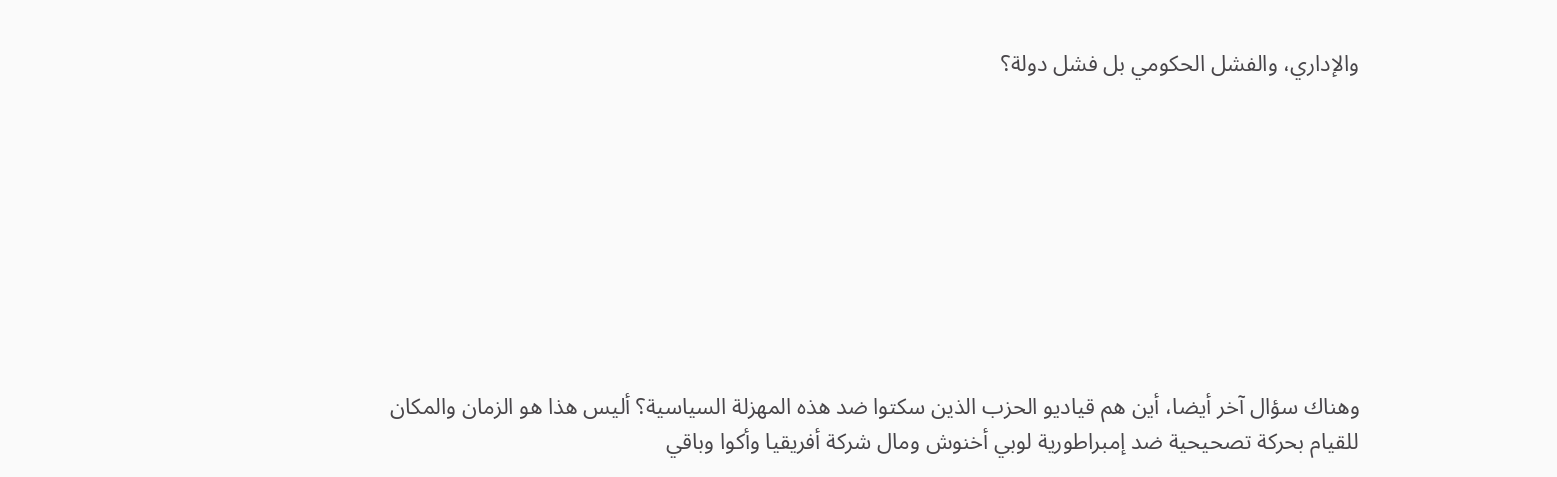والإداري، والفشل الحكومي بل فشل دولة؟









وهناك سؤال آخر أيضا، أين هم قياديو الحزب الذين سكتوا ضد هذه المهزلة السياسية؟ أليس هذا هو الزمان والمكان للقيام بحركة تصحيحية ضد إمبراطورية لوبي أخنوش ومال شركة أفريقيا وأكوا وباقي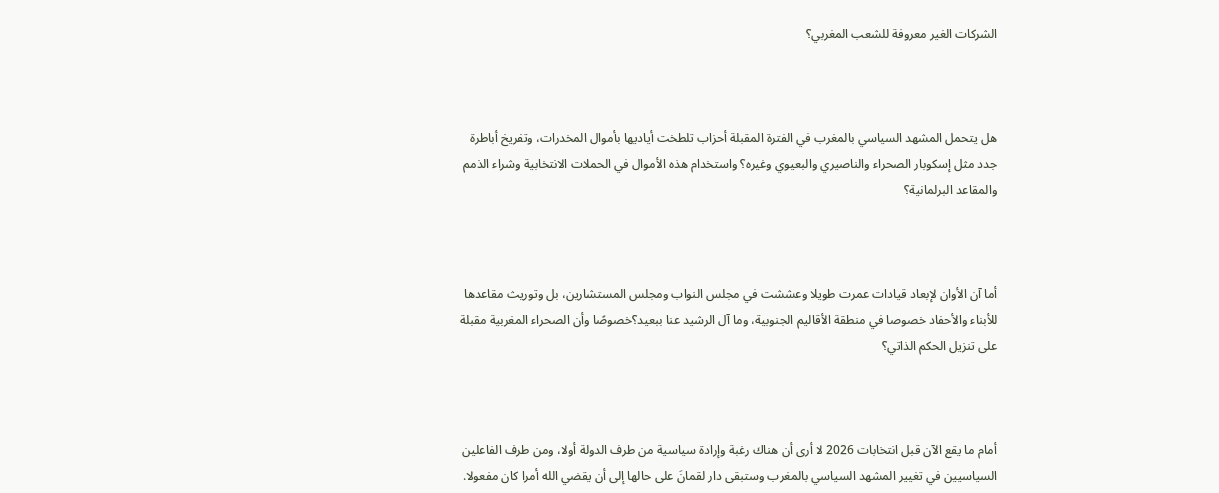الشركات الغير معروفة للشعب المغربي؟



هل يتحمل المشهد السياسي بالمغرب في الفترة المقبلة أحزاب تلطخت أياديها بأموال المخدرات، وتفريخ أباطرة جدد مثل إسكوبار الصحراء والناصيري والبعيوي وغيره؟ واستخدام هذه الأموال في الحملات الانتخابية وشراء الذمم والمقاعد البرلمانية؟



أما آن الأوان لإبعاد قيادات عمرت طويلا وعششت في مجلس النواب ومجلس المستشارين، بل وتوريث مقاعدها للأبناء والأحفاد خصوصا في منطقة الأقاليم الجنوبية، وما آل الرشيد عنا ببعيد؟خصوصًا وأن الصحراء المغربية مقبلة على تنزيل الحكم الذاتي؟



أمام ما يقع الآن قبل انتخابات 2026 لا أرى أن هناك رغبة وإرادة سياسية من طرف الدولة أولا، ومن طرف الفاعلين السياسيين في تغيير المشهد السياسي بالمغرب وستبقى دار لقمانَ على حالها إلى أن يقضي الله أمرا كان مفعولا.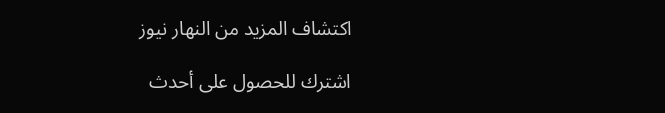اكتشاف المزيد من النهار نيوز

اشترك للحصول على أحدث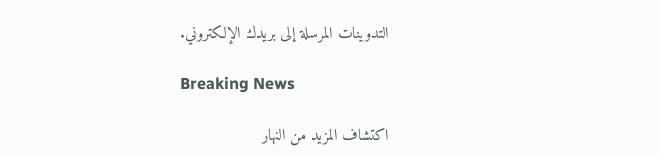التدوينات المرسلة إلى بريدك الإلكتروني.

Breaking News

اكتشاف المزيد من النهار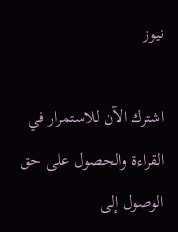نيوز

اشترك الآن للاستمرار في القراءة والحصول على حق الوصول إلى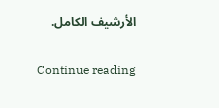الأرشيف الكامل.

Continue reading